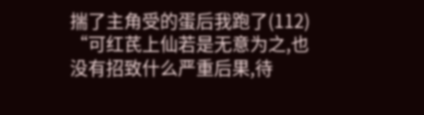揣了主角受的蛋后我跑了(112)
“可红芪上仙若是无意为之,也没有招致什么严重后果,待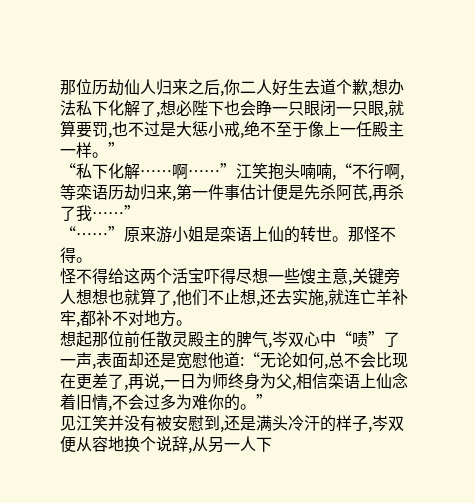那位历劫仙人归来之后,你二人好生去道个歉,想办法私下化解了,想必陛下也会睁一只眼闭一只眼,就算要罚,也不过是大惩小戒,绝不至于像上一任殿主一样。”
“私下化解……啊……”江笑抱头喃喃,“不行啊,等栾语历劫归来,第一件事估计便是先杀阿芪,再杀了我……”
“……”原来游小姐是栾语上仙的转世。那怪不得。
怪不得给这两个活宝吓得尽想一些馊主意,关键旁人想想也就算了,他们不止想,还去实施,就连亡羊补牢,都补不对地方。
想起那位前任散灵殿主的脾气,岑双心中“啧”了一声,表面却还是宽慰他道:“无论如何,总不会比现在更差了,再说,一日为师终身为父,相信栾语上仙念着旧情,不会过多为难你的。”
见江笑并没有被安慰到,还是满头冷汗的样子,岑双便从容地换个说辞,从另一人下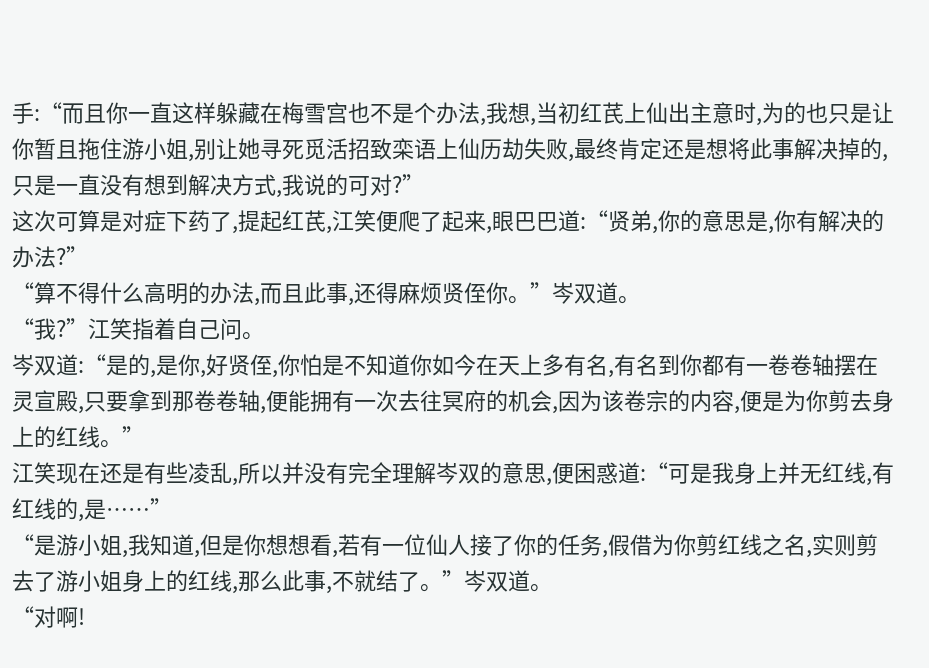手:“而且你一直这样躲藏在梅雪宫也不是个办法,我想,当初红芪上仙出主意时,为的也只是让你暂且拖住游小姐,别让她寻死觅活招致栾语上仙历劫失败,最终肯定还是想将此事解决掉的,只是一直没有想到解决方式,我说的可对?”
这次可算是对症下药了,提起红芪,江笑便爬了起来,眼巴巴道:“贤弟,你的意思是,你有解决的办法?”
“算不得什么高明的办法,而且此事,还得麻烦贤侄你。”岑双道。
“我?”江笑指着自己问。
岑双道:“是的,是你,好贤侄,你怕是不知道你如今在天上多有名,有名到你都有一卷卷轴摆在灵宣殿,只要拿到那卷卷轴,便能拥有一次去往冥府的机会,因为该卷宗的内容,便是为你剪去身上的红线。”
江笑现在还是有些凌乱,所以并没有完全理解岑双的意思,便困惑道:“可是我身上并无红线,有红线的,是……”
“是游小姐,我知道,但是你想想看,若有一位仙人接了你的任务,假借为你剪红线之名,实则剪去了游小姐身上的红线,那么此事,不就结了。”岑双道。
“对啊!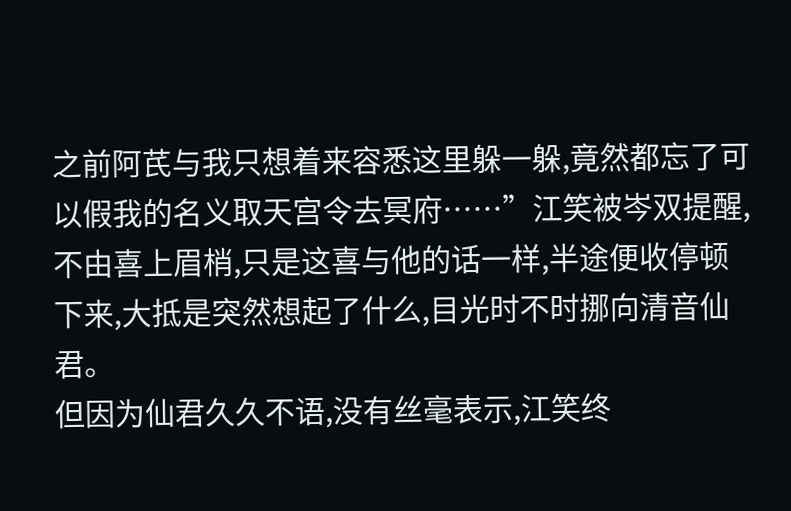之前阿芪与我只想着来容悉这里躲一躲,竟然都忘了可以假我的名义取天宫令去冥府……”江笑被岑双提醒,不由喜上眉梢,只是这喜与他的话一样,半途便收停顿下来,大抵是突然想起了什么,目光时不时挪向清音仙君。
但因为仙君久久不语,没有丝毫表示,江笑终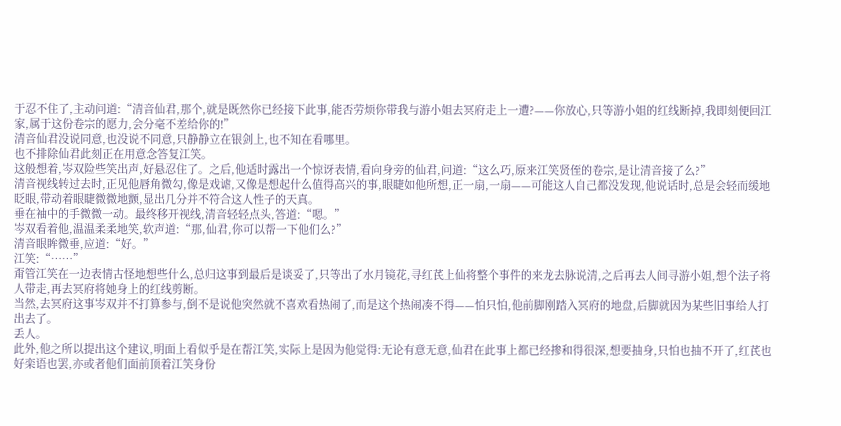于忍不住了,主动问道:“清音仙君,那个,就是既然你已经接下此事,能否劳烦你带我与游小姐去冥府走上一遭?——你放心,只等游小姐的红线断掉,我即刻便回江家,属于这份卷宗的愿力,会分毫不差给你的!”
清音仙君没说同意,也没说不同意,只静静立在银剑上,也不知在看哪里。
也不排除仙君此刻正在用意念答复江笑。
这般想着,岑双险些笑出声,好悬忍住了。之后,他适时露出一个惊讶表情,看向身旁的仙君,问道:“这么巧,原来江笑贤侄的卷宗,是让清音接了么?”
清音视线转过去时,正见他唇角微勾,像是戏谑,又像是想起什么值得高兴的事,眼睫如他所想,正一扇,一扇——可能这人自己都没发现,他说话时,总是会轻而缓地眨眼,带动着眼睫微微地颤,显出几分并不符合这人性子的天真。
垂在袖中的手微微一动。最终移开视线,清音轻轻点头,答道:“嗯。”
岑双看着他,温温柔柔地笑,软声道:“那,仙君,你可以帮一下他们么?”
清音眼眸微垂,应道:“好。”
江笑:“……”
甭管江笑在一边表情古怪地想些什么,总归这事到最后是谈妥了,只等出了水月镜花,寻红芪上仙将整个事件的来龙去脉说清,之后再去人间寻游小姐,想个法子将人带走,再去冥府将她身上的红线剪断。
当然,去冥府这事岑双并不打算参与,倒不是说他突然就不喜欢看热闹了,而是这个热闹凑不得——怕只怕,他前脚刚踏入冥府的地盘,后脚就因为某些旧事给人打出去了。
丢人。
此外,他之所以提出这个建议,明面上看似乎是在帮江笑,实际上是因为他觉得:无论有意无意,仙君在此事上都已经掺和得很深,想要抽身,只怕也抽不开了,红芪也好栾语也罢,亦或者他们面前顶着江笑身份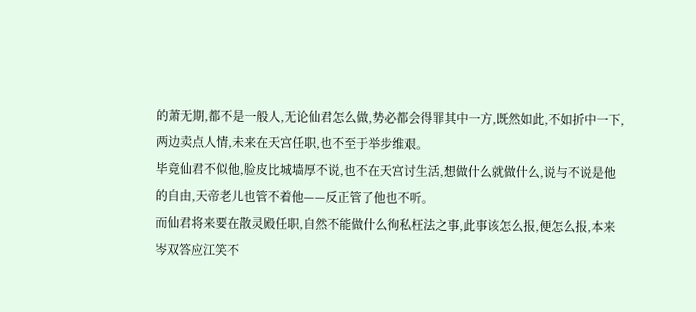的萧无期,都不是一般人,无论仙君怎么做,势必都会得罪其中一方,既然如此,不如折中一下,两边卖点人情,未来在天宫任职,也不至于举步维艰。
毕竟仙君不似他,脸皮比城墙厚不说,也不在天宫讨生活,想做什么就做什么,说与不说是他的自由,天帝老儿也管不着他——反正管了他也不听。
而仙君将来要在散灵殿任职,自然不能做什么徇私枉法之事,此事该怎么报,便怎么报,本来岑双答应江笑不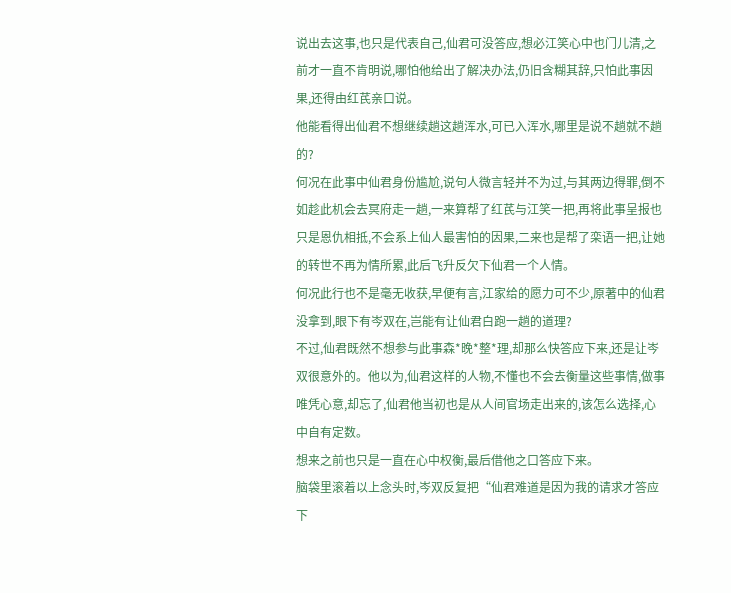说出去这事,也只是代表自己,仙君可没答应,想必江笑心中也门儿清,之前才一直不肯明说,哪怕他给出了解决办法,仍旧含糊其辞,只怕此事因果,还得由红芪亲口说。
他能看得出仙君不想继续趟这趟浑水,可已入浑水,哪里是说不趟就不趟的?
何况在此事中仙君身份尴尬,说句人微言轻并不为过,与其两边得罪,倒不如趁此机会去冥府走一趟,一来算帮了红芪与江笑一把,再将此事呈报也只是恩仇相抵,不会系上仙人最害怕的因果,二来也是帮了栾语一把,让她的转世不再为情所累,此后飞升反欠下仙君一个人情。
何况此行也不是毫无收获,早便有言,江家给的愿力可不少,原著中的仙君没拿到,眼下有岑双在,岂能有让仙君白跑一趟的道理?
不过,仙君既然不想参与此事森*晚*整*理,却那么快答应下来,还是让岑双很意外的。他以为,仙君这样的人物,不懂也不会去衡量这些事情,做事唯凭心意,却忘了,仙君他当初也是从人间官场走出来的,该怎么选择,心中自有定数。
想来之前也只是一直在心中权衡,最后借他之口答应下来。
脑袋里滚着以上念头时,岑双反复把“仙君难道是因为我的请求才答应下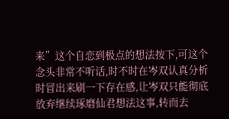来”这个自恋到极点的想法按下,可这个念头非常不听话,时不时在岑双认真分析时冒出来刷一下存在感,让岑双只能彻底放弃继续琢磨仙君想法这事,转而去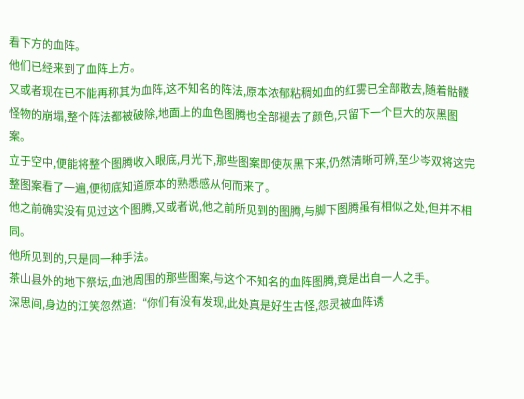看下方的血阵。
他们已经来到了血阵上方。
又或者现在已不能再称其为血阵,这不知名的阵法,原本浓郁粘稠如血的红雾已全部散去,随着骷髅怪物的崩塌,整个阵法都被破除,地面上的血色图腾也全部褪去了颜色,只留下一个巨大的灰黑图案。
立于空中,便能将整个图腾收入眼底,月光下,那些图案即使灰黑下来,仍然清晰可辨,至少岑双将这完整图案看了一遍,便彻底知道原本的熟悉感从何而来了。
他之前确实没有见过这个图腾,又或者说,他之前所见到的图腾,与脚下图腾虽有相似之处,但并不相同。
他所见到的,只是同一种手法。
茶山县外的地下祭坛,血池周围的那些图案,与这个不知名的血阵图腾,竟是出自一人之手。
深思间,身边的江笑忽然道:“你们有没有发现,此处真是好生古怪,怨灵被血阵诱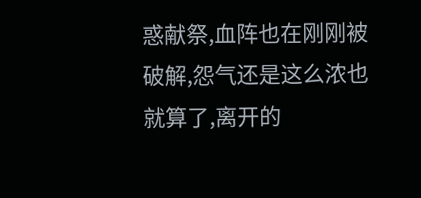惑献祭,血阵也在刚刚被破解,怨气还是这么浓也就算了,离开的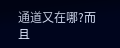通道又在哪?而且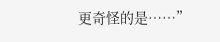更奇怪的是……”